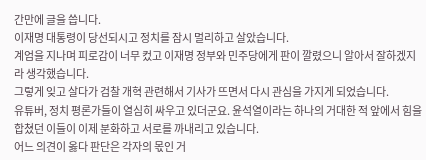간만에 글을 씁니다.
이재명 대통령이 당선되시고 정치를 잠시 멀리하고 살았습니다.
계엄을 지나며 피로감이 너무 컸고 이재명 정부와 민주당에게 판이 깔렸으니 알아서 잘하겠지라 생각했습니다.
그렇게 잊고 살다가 검찰 개혁 관련해서 기사가 뜨면서 다시 관심을 가지게 되었습니다.
유튜버, 정치 평론가들이 열심히 싸우고 있더군요. 윤석열이라는 하나의 거대한 적 앞에서 힘을 합쳤던 이들이 이제 분화하고 서로를 까내리고 있습니다.
어느 의견이 옳다 판단은 각자의 몫인 거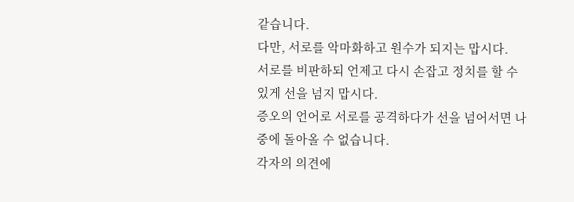같습니다.
다만, 서로를 악마화하고 원수가 되지는 맙시다.
서로를 비판하되 언제고 다시 손잡고 정치를 할 수 있게 선을 넘지 맙시다.
증오의 언어로 서로를 공격하다가 선을 넘어서면 나중에 돌아올 수 없습니다.
각자의 의견에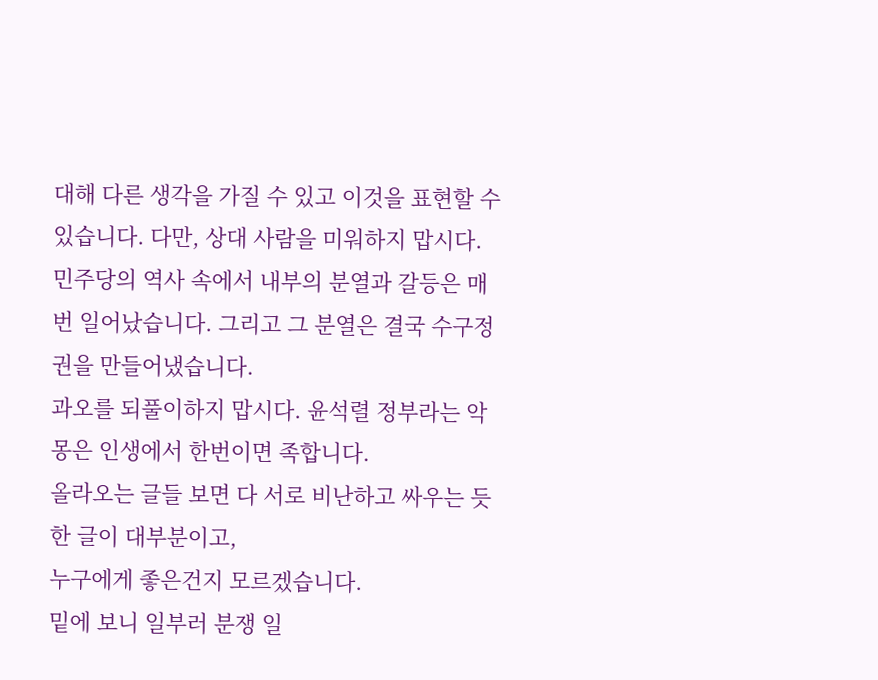대해 다른 생각을 가질 수 있고 이것을 표현할 수 있습니다. 다만, 상대 사람을 미워하지 맙시다.
민주당의 역사 속에서 내부의 분열과 갈등은 매번 일어났습니다. 그리고 그 분열은 결국 수구정권을 만들어냈습니다.
과오를 되풀이하지 맙시다. 윤석렬 정부라는 악몽은 인생에서 한번이면 족합니다.
올라오는 글들 보면 다 서로 비난하고 싸우는 듯한 글이 대부분이고,
누구에게 좋은건지 모르겠습니다.
밑에 보니 일부러 분쟁 일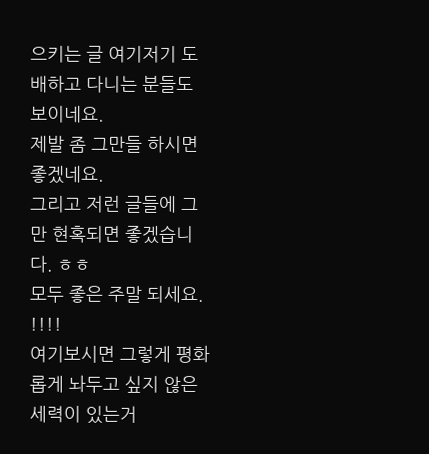으키는 글 여기저기 도배하고 다니는 분들도 보이네요.
제발 좀 그만들 하시면 좋겠네요.
그리고 저런 글들에 그만 현혹되면 좋겠습니다. ㅎㅎ
모두 좋은 주말 되세요. !!!!
여기보시면 그렇게 평화롭게 놔두고 싶지 않은 세력이 있는거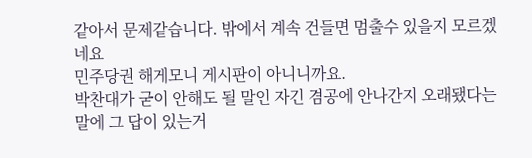같아서 문제같습니다. 밖에서 계속 건들면 멈출수 있을지 모르겠네요
민주당권 해게모니 게시판이 아니니까요.
박찬대가 굳이 안해도 될 말인 자긴 겸공에 안나간지 오래됐다는 말에 그 답이 있는거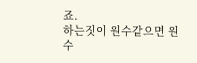죠.
하는짓이 원수같으면 원수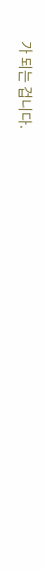가 되는 겁니다.